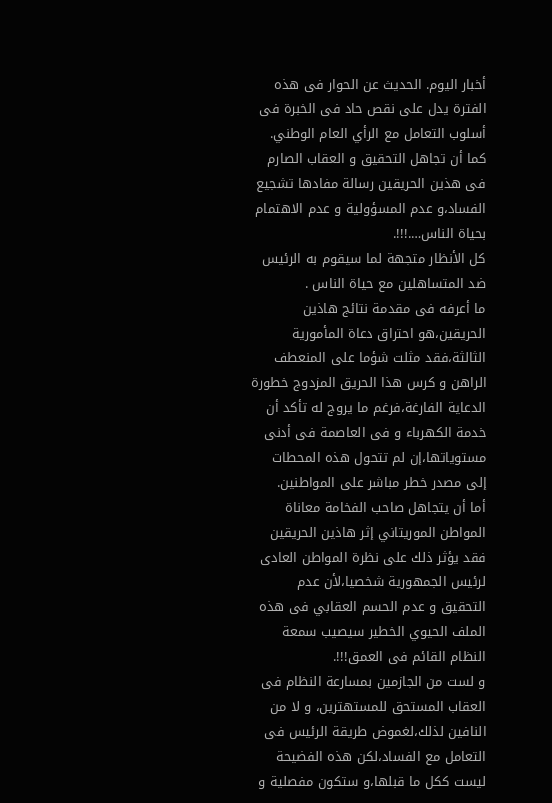أخبار اليوم. الحديث عن الحوار فى هذه الفترة يدل على نقص حاد فى الخبرة فى أسلوب التعامل مع الرأي العام الوطني.
كما أن تجاهل التحقيق و العقاب الصارم فى هذين الحريقين رسالة مفادها تشجيع الفساد،و عدم المسؤولية و عدم الاهتمام بحياة الناس….!!!.
كل الأنظار متجهة لما سيقوم به الرئيس ضد المتساهلين مع حياة الناس .
ما أعرفه فى مقدمة نتائج هاذين الحريقين،هو احتراق دعاة المأمورية الثالثة،فقد مثلت شؤما على المنعطف الراهن و كرس هذا الحريق المزدوج خطورة الدعاية الفارغة،فرغم ما يروج له تأكد أن خدمة الكهرباء و فى العاصمة فى أدنى مستوياتها،إن لم تتحول هذه المحطات إلى مصدر خطر مباشر على المواطنين.
أما أن يتجاهل صاحب الفخامة معاناة المواطن الموريتاني إثر هاذين الحريقين فقد يؤثر ذلك على نظرة المواطن العادى لرئيس الجمهورية شخصيا،لأن عدم التحقيق و عدم الحسم العقابي فى هذه الملف الحيوي الخطير سيصيب سمعة النظام القائم فى العمق!!!.
و لست من الجازمين بمسارعة النظام فى العقاب المستحق للمستهترين، و لا من النافين لذلك،لغموض طريقة الرئيس فى التعامل مع الفساد،لكن هذه الفضيحة ليست ككل ما قبلها،و ستكون مفصلية و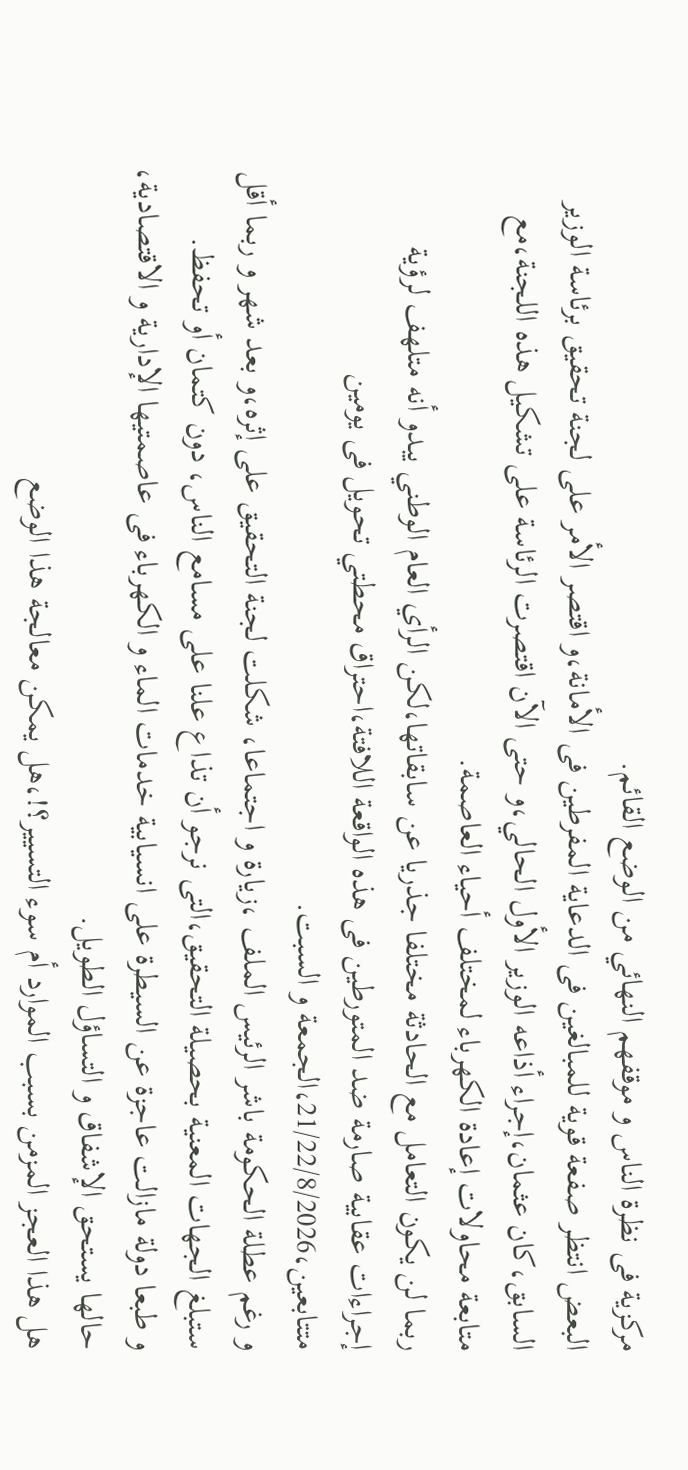مركزية فى نظرة الناس و موقفهم النهائي من الوضع القائم.
البعض انتظر صفعة قوية للمبالغين فى الدعاية المفرطين فى الأمانة،و اقتصر الأمر على لجنة تحقيق برئاسة الوزير السابق،كان عثمان،إجراء أذاعه الوزير الأول الحالي،و حتى الآن اقتصرت الرئاسة على تشكيل هذه اللجنة،مع متابعة محاولات إعادة الكهرباء لمختلف أحياء العاصمة.
ربما لن يكون التعامل مع الحادثة مختلفا جذريا عن سابقاتها،لكن الرأي العام الوطني يبدو أنه متلهف لرؤية إجراءات عقابية صارمة ضد المتورطين فى هذه الواقعة اللافتة،احتراق محطتي تحويل فى يومين متتابعين،21/22/8/2026،الجمعة و السبت.
و رغم عطلة الحكومة باشر الرئيس الملف ،زيارة و اجتماعا، شكلت لجنة التحقيق على إثره،و بعد شهر و ربما أقل ستبلغ الجهات المعنية بحصيلة التحقيق،التى نرجو أن تذاع علنا على مسامع الناس، دون كتمان أو تحفظ.
و طبعا دولة مازالت عاجزة عن السيطرة على انسيابية خدمات الماء و الكهرباء فى عاصمتيها الإدارية و الاقتصادية، حالها يستحق الإشفاق و التساؤل الطويل.
هل هذا العجز المزمن بسبب الموارد أم سوء التسيير؟!،هل يمكن معالجة هذا الوضع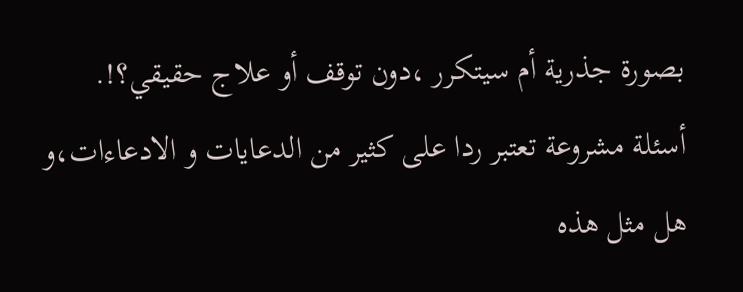بصورة جذرية أم سيتكرر ،دون توقف أو علاج حقيقي؟!.
أسئلة مشروعة تعتبر ردا على كثير من الدعايات و الادعاءات،و هل مثل هذه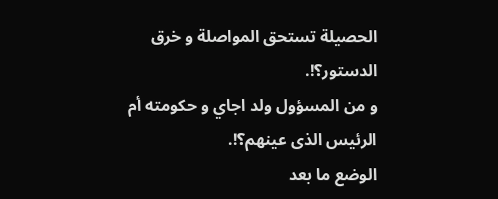الحصيلة تستحق المواصلة و خرق الدستور؟!.
و من المسؤول ولد اجاي و حكومته أم الرئيس الذى عينهم؟!.
الوضع ما بعد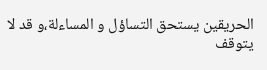الحريقين يستحق التساؤل و المساءلة،و قد لا يتوقف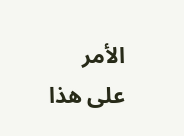الأمر على هذا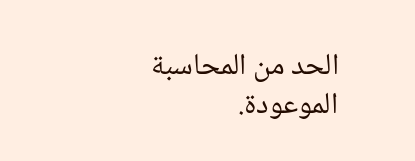الحد من المحاسبة الموعودة.